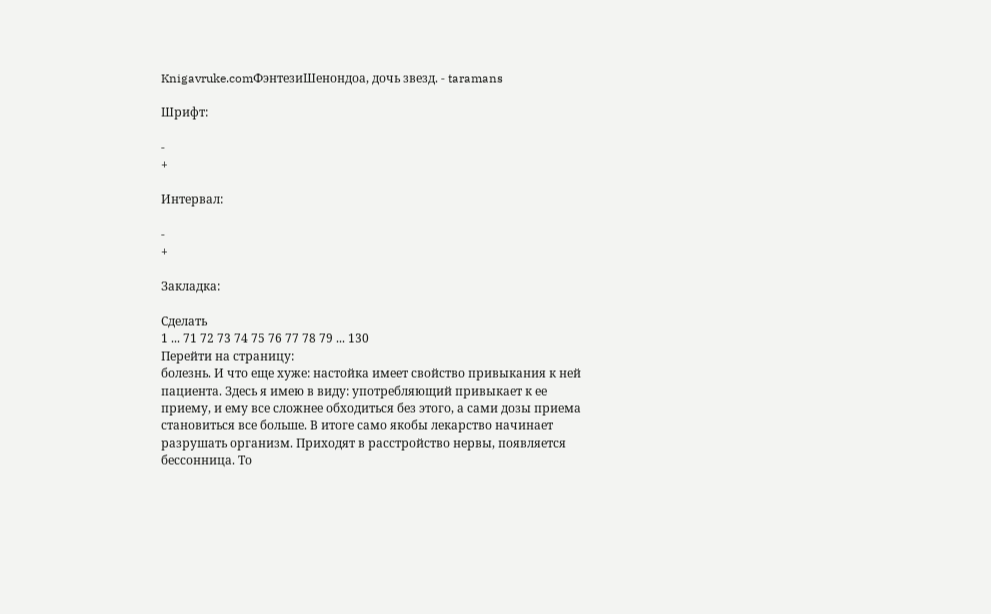Knigavruke.comФэнтезиШенондоа, дочь звезд. - taramans

Шрифт:

-
+

Интервал:

-
+

Закладка:

Сделать
1 ... 71 72 73 74 75 76 77 78 79 ... 130
Перейти на страницу:
болезнь. И что еще хуже: настойка имеет свойство привыкания к ней пациента. Здесь я имею в виду: употребляющий привыкает к ее приему, и ему все сложнее обходиться без этого, а сами дозы приема становиться все больше. В итоге само якобы лекарство начинает разрушать организм. Приходят в расстройство нервы, появляется бессонница. То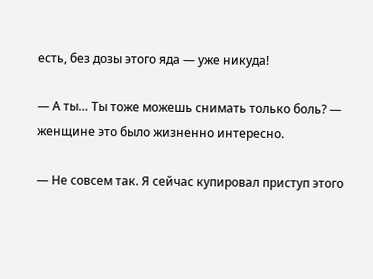есть, без дозы этого яда — уже никуда!

— А ты… Ты тоже можешь снимать только боль? — женщине это было жизненно интересно.

— Не совсем так. Я сейчас купировал приступ этого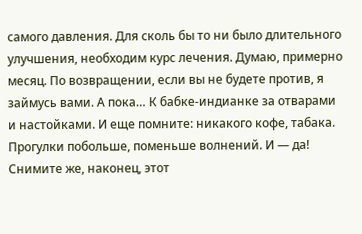самого давления. Для сколь бы то ни было длительного улучшения, необходим курс лечения. Думаю, примерно месяц. По возвращении, если вы не будете против, я займусь вами. А пока… К бабке-индианке за отварами и настойками. И еще помните: никакого кофе, табака. Прогулки побольше, поменьше волнений. И — да! Снимите же, наконец, этот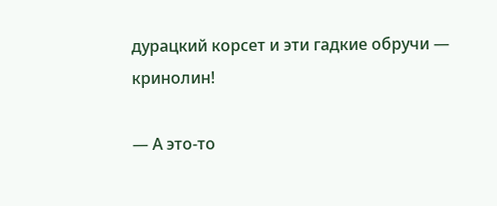дурацкий корсет и эти гадкие обручи — кринолин!

— А это-то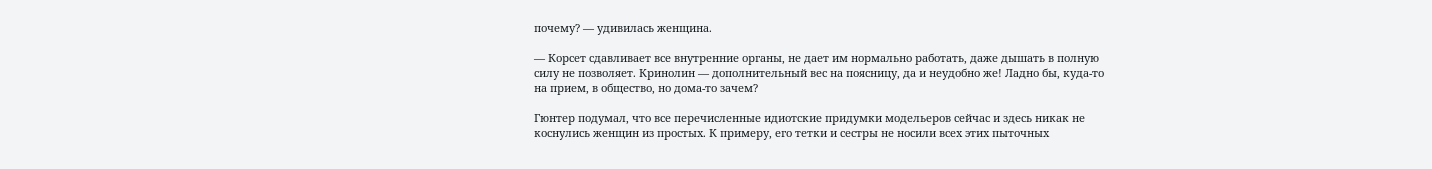почему? — удивилась женщина.

— Корсет сдавливает все внутренние органы, не дает им нормально работать, даже дышать в полную силу не позволяет. Кринолин — дополнительный вес на поясницу, да и неудобно же! Ладно бы, куда-то на прием, в общество, но дома-то зачем?

Гюнтер подумал, что все перечисленные идиотские придумки модельеров сейчас и здесь никак не коснулись женщин из простых. К примеру, его тетки и сестры не носили всех этих пыточных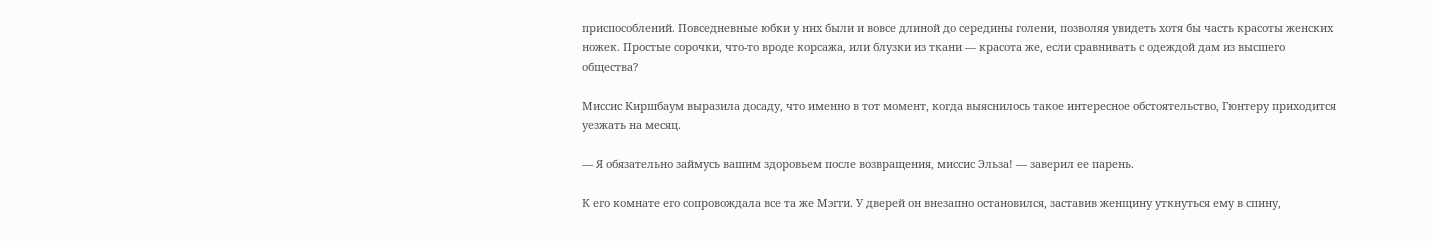приспособлений. Повседневные юбки у них были и вовсе длиной до середины голени, позволяя увидеть хотя бы часть красоты женских ножек. Простые сорочки, что-то вроде корсажа, или блузки из ткани — красота же, если сравнивать с одеждой дам из высшего общества?

Миссис Киршбаум выразила досаду, что именно в тот момент, когда выяснилось такое интересное обстоятельство, Гюнтеру приходится уезжать на месяц.

— Я обязательно займусь вашим здоровьем после возвращения, миссис Эльза! — заверил ее парень.

К его комнате его сопровождала все та же Мэгги. У дверей он внезапно остановился, заставив женщину уткнуться ему в спину,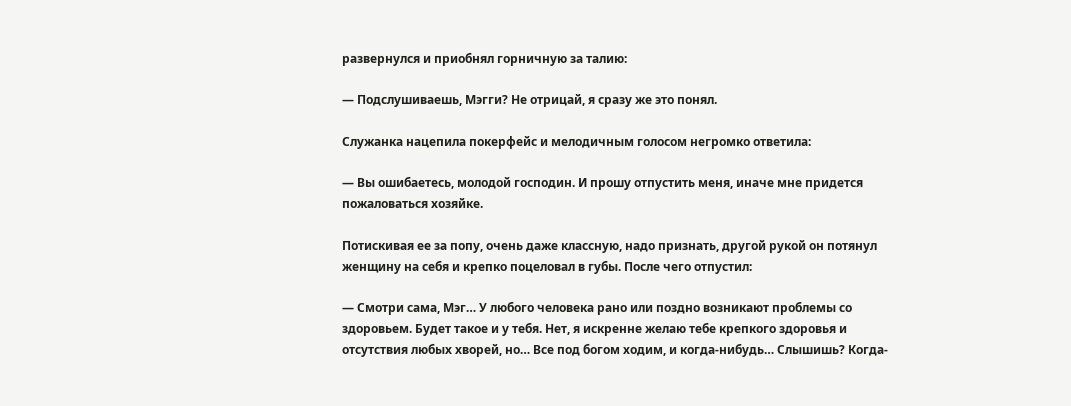развернулся и приобнял горничную за талию:

— Подслушиваешь, Мэгги? Не отрицай, я сразу же это понял.

Служанка нацепила покерфейс и мелодичным голосом негромко ответила:

— Вы ошибаетесь, молодой господин. И прошу отпустить меня, иначе мне придется пожаловаться хозяйке.

Потискивая ее за попу, очень даже классную, надо признать, другой рукой он потянул женщину на себя и крепко поцеловал в губы. После чего отпустил:

— Смотри сама, Мэг… У любого человека рано или поздно возникают проблемы со здоровьем. Будет такое и у тебя. Нет, я искренне желаю тебе крепкого здоровья и отсутствия любых хворей, но… Все под богом ходим, и когда-нибудь… Слышишь? Когда-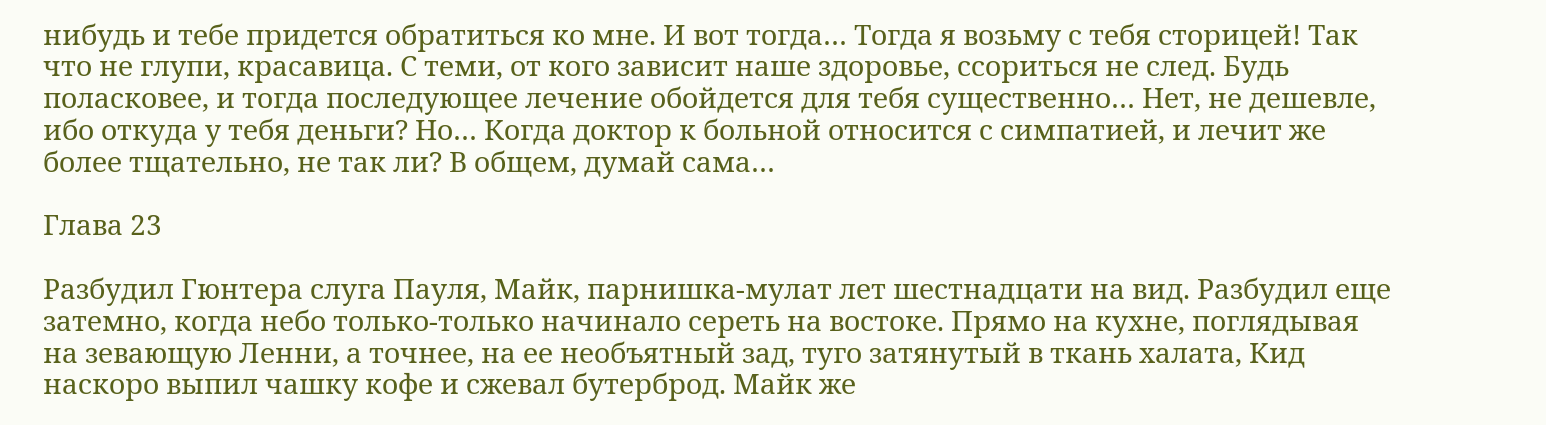нибудь и тебе придется обратиться ко мне. И вот тогда… Тогда я возьму с тебя сторицей! Так что не глупи, красавица. С теми, от кого зависит наше здоровье, ссориться не след. Будь поласковее, и тогда последующее лечение обойдется для тебя существенно… Нет, не дешевле, ибо откуда у тебя деньги? Но… Когда доктор к больной относится с симпатией, и лечит же более тщательно, не так ли? В общем, думай сама…

Глава 23

Разбудил Гюнтера слуга Пауля, Майк, парнишка-мулат лет шестнадцати на вид. Разбудил еще затемно, когда небо только-только начинало сереть на востоке. Прямо на кухне, поглядывая на зевающую Ленни, а точнее, на ее необъятный зад, туго затянутый в ткань халата, Кид наскоро выпил чашку кофе и сжевал бутерброд. Майк же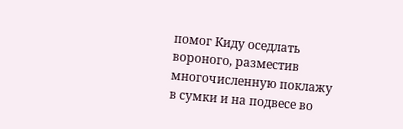помог Киду оседлать вороного, разместив многочисленную поклажу в сумки и на подвесе во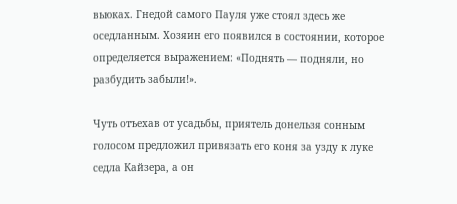вьюках. Гнедой самого Пауля уже стоял здесь же оседланным. Хозяин его появился в состоянии, которое определяется выражением: «Поднять — подняли, но разбудить забыли!».

Чуть отъехав от усадьбы, приятель донельзя сонным голосом предложил привязать его коня за узду к луке седла Кайзера, а он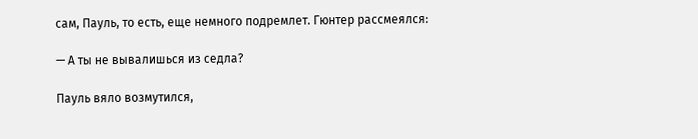сам, Пауль, то есть, еще немного подремлет. Гюнтер рассмеялся:

— А ты не вывалишься из седла?

Пауль вяло возмутился,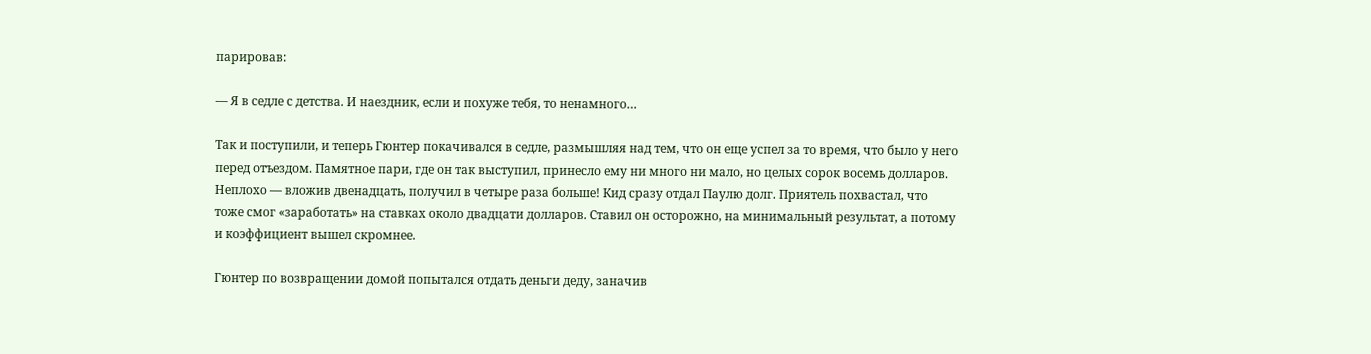парировав:

— Я в седле с детства. И наездник, если и похуже тебя, то ненамного…

Так и поступили, и теперь Гюнтер покачивался в седле, размышляя над тем, что он еще успел за то время, что было у него перед отъездом. Памятное пари, где он так выступил, принесло ему ни много ни мало, но целых сорок восемь долларов. Неплохо — вложив двенадцать, получил в четыре раза больше! Кид сразу отдал Паулю долг. Приятель похвастал, что тоже смог «заработать» на ставках около двадцати долларов. Ставил он осторожно, на минимальный результат, а потому и коэффициент вышел скромнее.

Гюнтер по возвращении домой попытался отдать деньги деду, заначив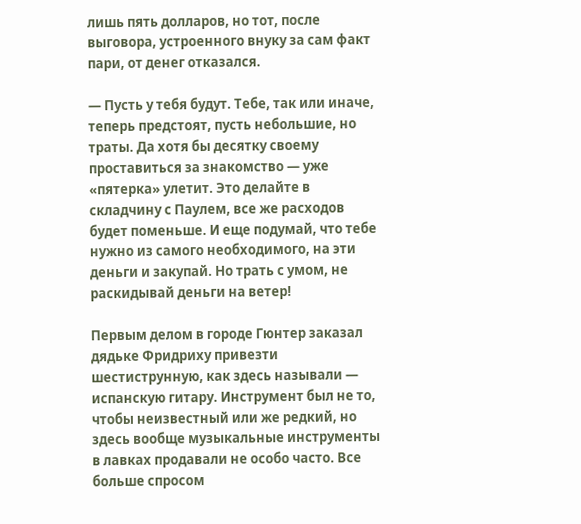лишь пять долларов, но тот, после выговора, устроенного внуку за сам факт пари, от денег отказался.

— Пусть у тебя будут. Тебе, так или иначе, теперь предстоят, пусть небольшие, но траты. Да хотя бы десятку своему проставиться за знакомство — уже «пятерка» улетит. Это делайте в складчину с Паулем, все же расходов будет поменьше. И еще подумай, что тебе нужно из самого необходимого, на эти деньги и закупай. Но трать с умом, не раскидывай деньги на ветер!

Первым делом в городе Гюнтер заказал дядьке Фридриху привезти шестиструнную, как здесь называли — испанскую гитару. Инструмент был не то, чтобы неизвестный или же редкий, но здесь вообще музыкальные инструменты в лавках продавали не особо часто. Все больше спросом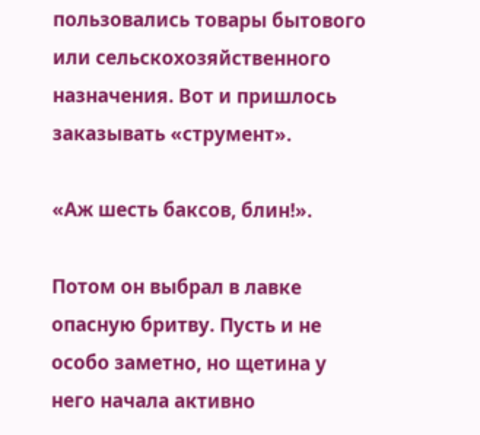пользовались товары бытового или сельскохозяйственного назначения. Вот и пришлось заказывать «струмент».

«Аж шесть баксов, блин!».

Потом он выбрал в лавке опасную бритву. Пусть и не особо заметно, но щетина у него начала активно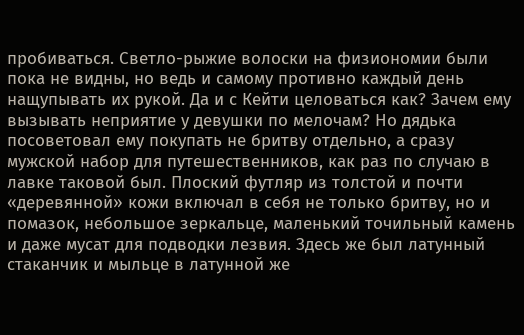пробиваться. Светло-рыжие волоски на физиономии были пока не видны, но ведь и самому противно каждый день нащупывать их рукой. Да и с Кейти целоваться как? Зачем ему вызывать неприятие у девушки по мелочам? Но дядька посоветовал ему покупать не бритву отдельно, а сразу мужской набор для путешественников, как раз по случаю в лавке таковой был. Плоский футляр из толстой и почти «деревянной» кожи включал в себя не только бритву, но и помазок, небольшое зеркальце, маленький точильный камень и даже мусат для подводки лезвия. Здесь же был латунный стаканчик и мыльце в латунной же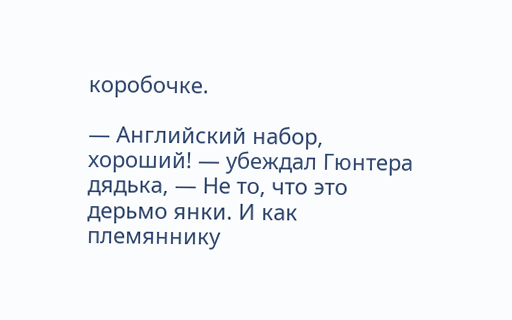коробочке.

— Английский набор, хороший! — убеждал Гюнтера дядька, — Не то, что это дерьмо янки. И как племяннику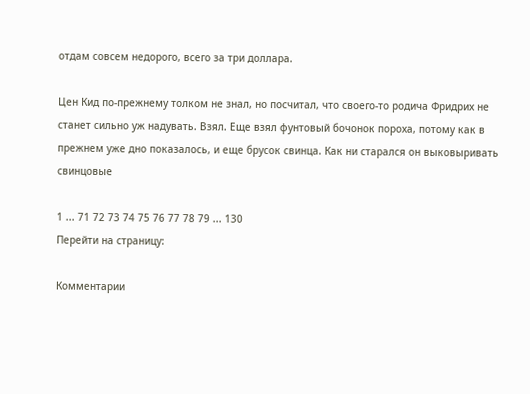отдам совсем недорого, всего за три доллара.

Цен Кид по-прежнему толком не знал, но посчитал, что своего-то родича Фридрих не станет сильно уж надувать. Взял. Еще взял фунтовый бочонок пороха, потому как в прежнем уже дно показалось, и еще брусок свинца. Как ни старался он выковыривать свинцовые

1 ... 71 72 73 74 75 76 77 78 79 ... 130
Перейти на страницу:

Комментарии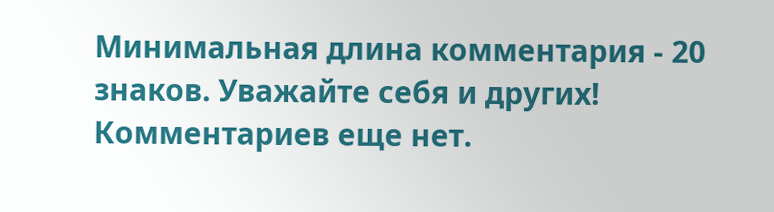Минимальная длина комментария - 20 знаков. Уважайте себя и других!
Комментариев еще нет.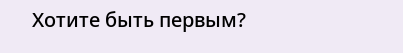Хотите быть первым?